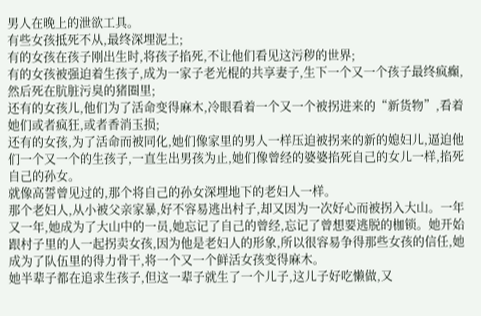男人在晚上的泄欲工具。
有些女孩抵死不从,最终深埋泥土;
有的女孩在孩子刚出生时,将孩子掐死,不让他们看见这污秽的世界;
有的女孩被强迫着生孩子,成为一家子老光棍的共享妻子,生下一个又一个孩子最终疯癫,然后死在肮脏污臭的猪圈里;
还有的女孩儿,他们为了活命变得麻木,冷眼看着一个又一个被拐进来的“新货物”,看着她们或者疯狂,或者香消玉损;
还有的女孩,为了活命而被同化,她们像家里的男人一样压迫被拐来的新的媳妇儿,逼迫他们一个又一个的生孩子,一直生出男孩为止,她们像曾经的婆婆掐死自己的女儿一样,掐死自己的孙女。
就像高誓曾见过的,那个将自己的孙女深埋地下的老妇人一样。
那个老妇人,从小被父亲家暴,好不容易逃出村子,却又因为一次好心而被拐入大山。一年又一年,她成为了大山中的一员,她忘记了自己的曾经,忘记了曾想要逃脱的枷锁。她开始跟村子里的人一起拐卖女孩,因为他是老妇人的形象,所以很容易争得那些女孩的信任,她成为了队伍里的得力骨干,将一个又一个鲜活女孩变得麻木。
她半辈子都在追求生孩子,但这一辈子就生了一个儿子,这儿子好吃懒做,又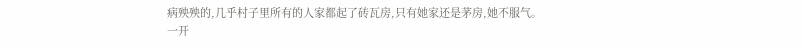病殃殃的,几乎村子里所有的人家都起了砖瓦房,只有她家还是茅房,她不服气。
一开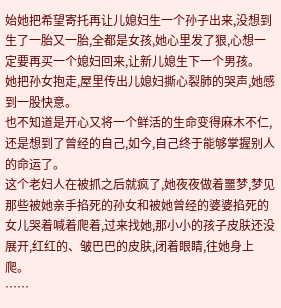始她把希望寄托再让儿媳妇生一个孙子出来,没想到生了一胎又一胎,全都是女孩,她心里发了狠,心想一定要再买一个媳妇回来,让新儿媳生下一个男孩。
她把孙女抱走,屋里传出儿媳妇撕心裂肺的哭声,她感到一股快意。
也不知道是开心又将一个鲜活的生命变得麻木不仁,还是想到了曾经的自己,如今,自己终于能够掌握别人的命运了。
这个老妇人在被抓之后就疯了,她夜夜做着噩梦,梦见那些被她亲手掐死的孙女和被她曾经的婆婆掐死的女儿哭着喊着爬着,过来找她,那小小的孩子皮肤还没展开,红红的、皱巴巴的皮肤,闭着眼睛,往她身上爬。
……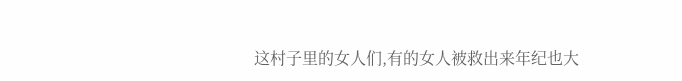这村子里的女人们,有的女人被救出来年纪也大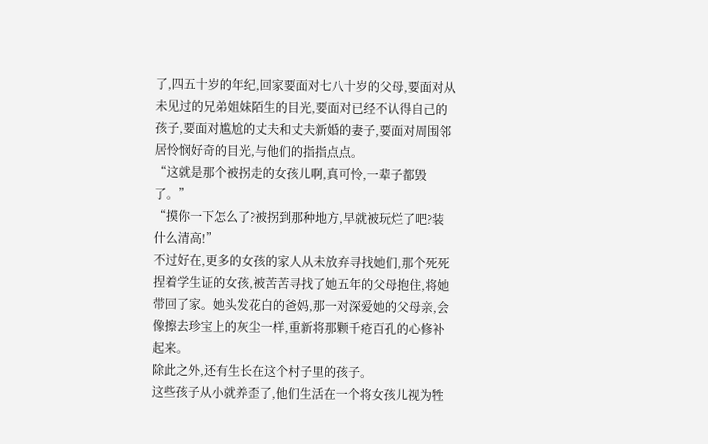了,四五十岁的年纪,回家要面对七八十岁的父母,要面对从未见过的兄弟姐妹陌生的目光,要面对已经不认得自己的孩子,要面对尴尬的丈夫和丈夫新婚的妻子,要面对周围邻居怜悯好奇的目光,与他们的指指点点。
“这就是那个被拐走的女孩儿啊,真可怜,一辈子都毁了。”
“摸你一下怎么了?被拐到那种地方,早就被玩烂了吧?装什么清高!”
不过好在,更多的女孩的家人从未放弃寻找她们,那个死死捏着学生证的女孩,被苦苦寻找了她五年的父母抱住,将她带回了家。她头发花白的爸妈,那一对深爱她的父母亲,会像擦去珍宝上的灰尘一样,重新将那颗千疮百孔的心修补起来。
除此之外,还有生长在这个村子里的孩子。
这些孩子从小就养歪了,他们生活在一个将女孩儿视为牲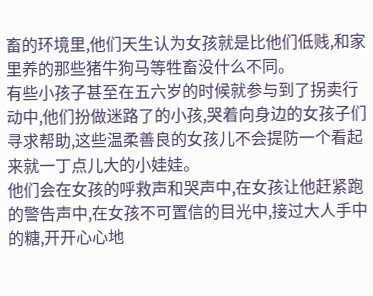畜的环境里,他们天生认为女孩就是比他们低贱,和家里养的那些猪牛狗马等牲畜没什么不同。
有些小孩子甚至在五六岁的时候就参与到了拐卖行动中,他们扮做迷路了的小孩,哭着向身边的女孩子们寻求帮助,这些温柔善良的女孩儿不会提防一个看起来就一丁点儿大的小娃娃。
他们会在女孩的呼救声和哭声中,在女孩让他赶紧跑的警告声中,在女孩不可置信的目光中,接过大人手中的糖,开开心心地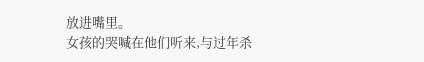放进嘴里。
女孩的哭喊在他们听来,与过年杀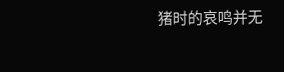猪时的哀鸣并无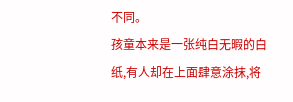不同。
孩童本来是一张纯白无暇的白纸,有人却在上面肆意涂抹,将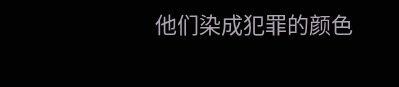他们染成犯罪的颜色